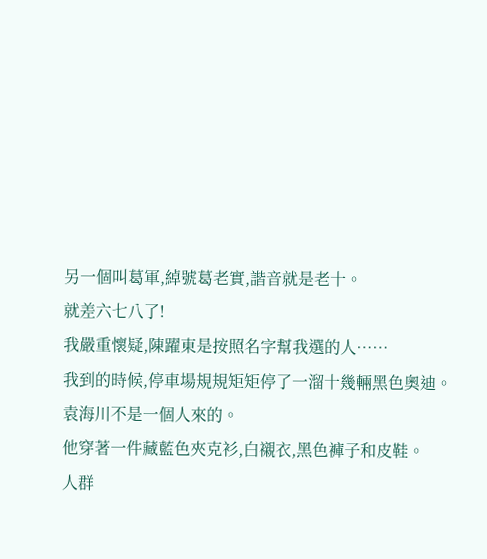另一個叫葛軍,綽號葛老實,諧音就是老十。
就差六七八了!
我嚴重懷疑,陳躍東是按照名字幫我選的人……
我到的時候,停車場規規矩矩停了一溜十幾輛黑色奧迪。
袁海川不是一個人來的。
他穿著一件藏藍色夾克衫,白襯衣,黑色褲子和皮鞋。
人群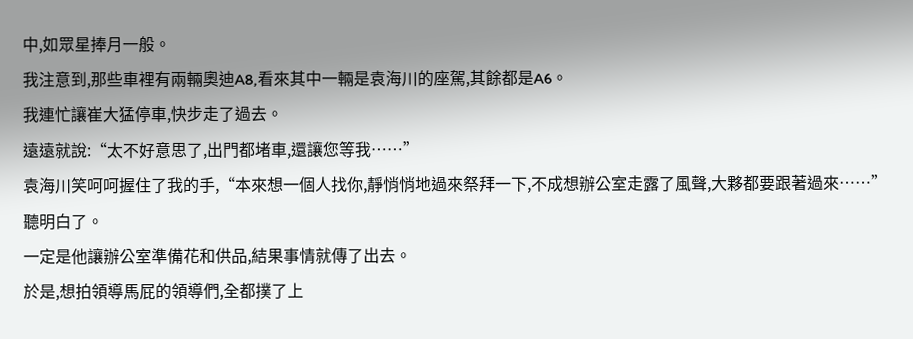中,如眾星捧月一般。
我注意到,那些車裡有兩輛奧迪A8,看來其中一輛是袁海川的座駕,其餘都是A6。
我連忙讓崔大猛停車,快步走了過去。
遠遠就說:“太不好意思了,出門都堵車,還讓您等我……”
袁海川笑呵呵握住了我的手,“本來想一個人找你,靜悄悄地過來祭拜一下,不成想辦公室走露了風聲,大夥都要跟著過來……”
聽明白了。
一定是他讓辦公室準備花和供品,結果事情就傳了出去。
於是,想拍領導馬屁的領導們,全都撲了上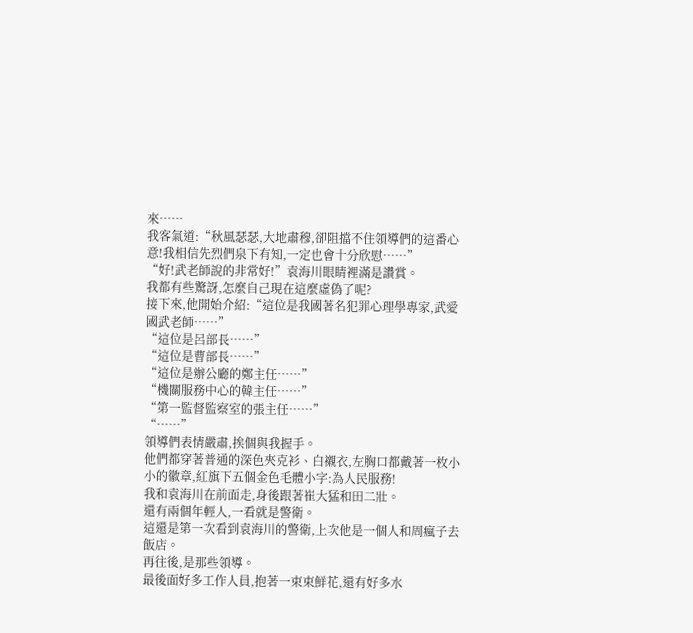來……
我客氣道:“秋風瑟瑟,大地肅穆,卻阻擋不住領導們的這番心意!我相信先烈們泉下有知,一定也會十分欣慰……”
“好!武老師說的非常好!”袁海川眼睛裡滿是讚賞。
我都有些驚訝,怎麼自己現在這麼虛偽了呢?
接下來,他開始介紹:“這位是我國著名犯罪心理學專家,武愛國武老師……”
“這位是呂部長……”
“這位是曹部長……”
“這位是辦公廳的鄭主任……”
“機關服務中心的韓主任……”
“第一監督監察室的張主任……”
“……”
領導們表情嚴肅,挨個與我握手。
他們都穿著普通的深色夾克衫、白襯衣,左胸口都戴著一枚小小的徽章,紅旗下五個金色毛體小字:為人民服務!
我和袁海川在前面走,身後跟著崔大猛和田二壯。
還有兩個年輕人,一看就是警衛。
這還是第一次看到袁海川的警衛,上次他是一個人和周瘋子去飯店。
再往後,是那些領導。
最後面好多工作人員,抱著一束束鮮花,還有好多水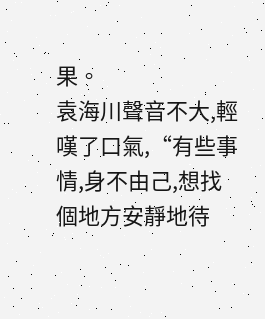果。
袁海川聲音不大,輕嘆了口氣,“有些事情,身不由己,想找個地方安靜地待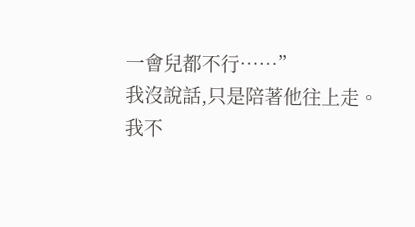一會兒都不行……”
我沒說話,只是陪著他往上走。
我不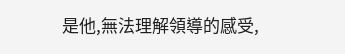是他,無法理解領導的感受,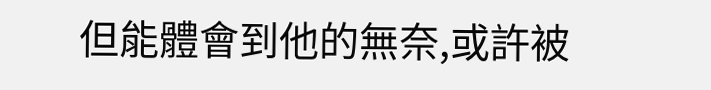但能體會到他的無奈,或許被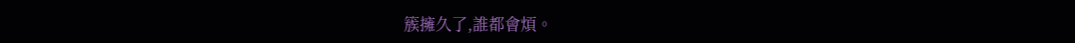簇擁久了,誰都會煩。